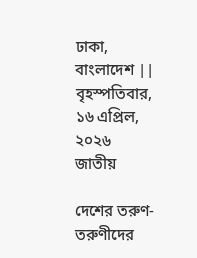ঢাকা, বাংলাদেশ || বৃহস্পতিবার, ১৬ এপ্রিল, ২০২৬
জাতীয়

দেশের তরুণ-তরুণীদের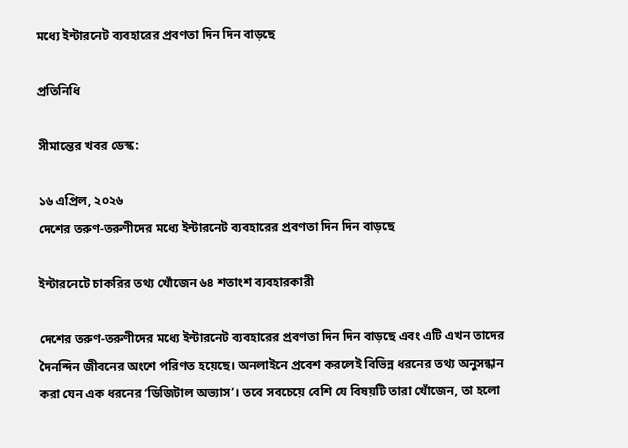মধ্যে ইন্টারনেট ব্যবহারের প্রবণতা দিন দিন বাড়ছে

প্রতিনিধি

সীমান্তের খবর ডেস্ক:

১৬ এপ্রিল, ২০২৬
দেশের তরুণ-তরুণীদের মধ্যে ইন্টারনেট ব্যবহারের প্রবণতা দিন দিন বাড়ছে

ইন্টারনেটে চাকরির তথ্য খোঁজেন ৬৪ শতাংশ ব্যবহারকারী

দেশের তরুণ-তরুণীদের মধ্যে ইন্টারনেট ব্যবহারের প্রবণতা দিন দিন বাড়ছে এবং এটি এখন তাদের দৈনন্দিন জীবনের অংশে পরিণত হয়েছে। অনলাইনে প্রবেশ করলেই বিভিন্ন ধরনের তথ্য অনুসন্ধান করা যেন এক ধরনের ‘ডিজিটাল অভ্যাস’। তবে সবচেয়ে বেশি যে বিষয়টি তারা খোঁজেন, তা হলো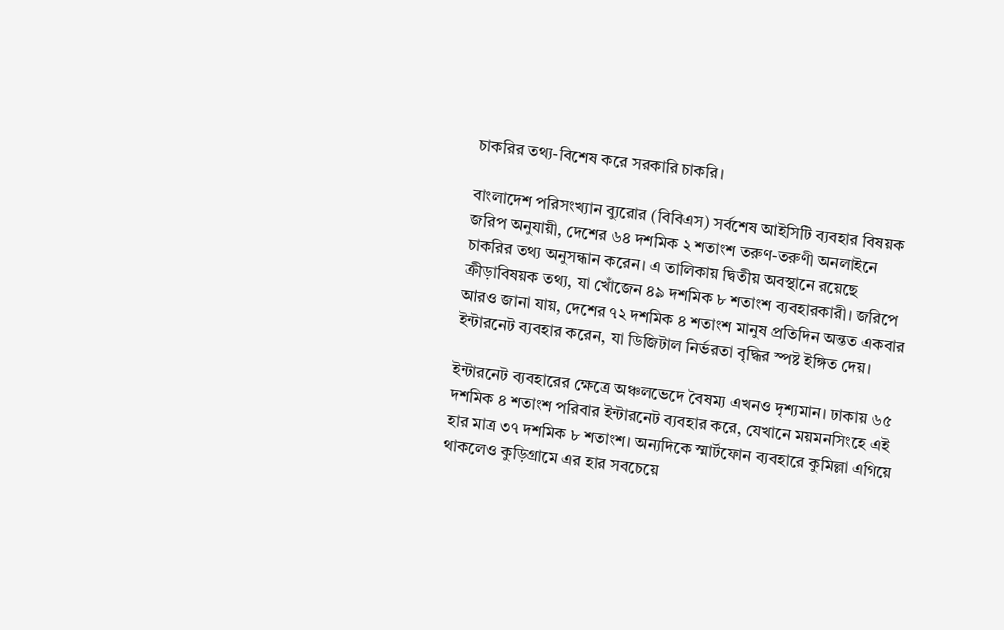চাকরির তথ্য-বিশেষ করে সরকারি চাকরি।

বাংলাদেশ পরিসংখ্যান ব্যুরোর (বিবিএস) সর্বশেষ আইসিটি ব্যবহার বিষয়ক জরিপ অনুযায়ী, দেশের ৬৪ দশমিক ২ শতাংশ তরুণ-তরুণী অনলাইনে চাকরির তথ্য অনুসন্ধান করেন। এ তালিকায় দ্বিতীয় অবস্থানে রয়েছে ক্রীড়াবিষয়ক তথ্য, যা খোঁজেন ৪৯ দশমিক ৮ শতাংশ ব্যবহারকারী। জরিপে আরও জানা যায়, দেশের ৭২ দশমিক ৪ শতাংশ মানুষ প্রতিদিন অন্তত একবার ইন্টারনেট ব্যবহার করেন, যা ডিজিটাল নির্ভরতা বৃদ্ধির স্পষ্ট ইঙ্গিত দেয়।

ইন্টারনেট ব্যবহারের ক্ষেত্রে অঞ্চলভেদে বৈষম্য এখনও দৃশ্যমান। ঢাকায় ৬৫ দশমিক ৪ শতাংশ পরিবার ইন্টারনেট ব্যবহার করে, যেখানে ময়মনসিংহে এই হার মাত্র ৩৭ দশমিক ৮ শতাংশ। অন্যদিকে স্মার্টফোন ব্যবহারে কুমিল্লা এগিয়ে থাকলেও কুড়িগ্রামে এর হার সবচেয়ে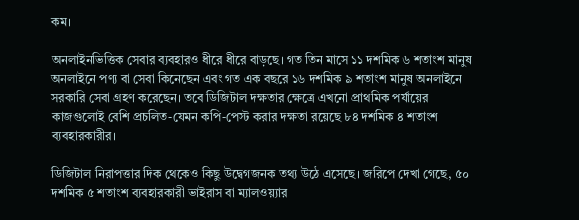কম।

অনলাইনভিত্তিক সেবার ব্যবহারও ধীরে ধীরে বাড়ছে। গত তিন মাসে ১১ দশমিক ৬ শতাংশ মানুষ অনলাইনে পণ্য বা সেবা কিনেছেন এবং গত এক বছরে ১৬ দশমিক ৯ শতাংশ মানুষ অনলাইনে সরকারি সেবা গ্রহণ করেছেন। তবে ডিজিটাল দক্ষতার ক্ষেত্রে এখনো প্রাথমিক পর্যায়ের কাজগুলোই বেশি প্রচলিত-যেমন কপি-পেস্ট করার দক্ষতা রয়েছে ৮৪ দশমিক ৪ শতাংশ ব্যবহারকারীর।

ডিজিটাল নিরাপত্তার দিক থেকেও কিছু উদ্বেগজনক তথ্য উঠে এসেছে। জরিপে দেখা গেছে, ৫০ দশমিক ৫ শতাংশ ব্যবহারকারী ভাইরাস বা ম্যালওয়্যার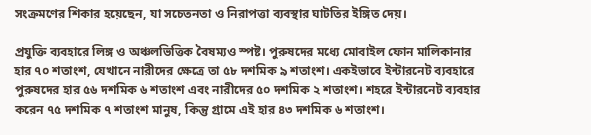সংক্রমণের শিকার হয়েছেন, যা সচেতনতা ও নিরাপত্তা ব্যবস্থার ঘাটতির ইঙ্গিত দেয়।

প্রযুক্তি ব্যবহারে লিঙ্গ ও অঞ্চলভিত্তিক বৈষম্যও স্পষ্ট। পুরুষদের মধ্যে মোবাইল ফোন মালিকানার হার ৭০ শতাংশ, যেখানে নারীদের ক্ষেত্রে তা ৫৮ দশমিক ৯ শতাংশ। একইভাবে ইন্টারনেট ব্যবহারে পুরুষদের হার ৫৬ দশমিক ৬ শতাংশ এবং নারীদের ৫০ দশমিক ২ শতাংশ। শহরে ইন্টারনেট ব্যবহার করেন ৭৫ দশমিক ৭ শতাংশ মানুষ, কিন্তু গ্রামে এই হার ৪৩ দশমিক ৬ শতাংশ।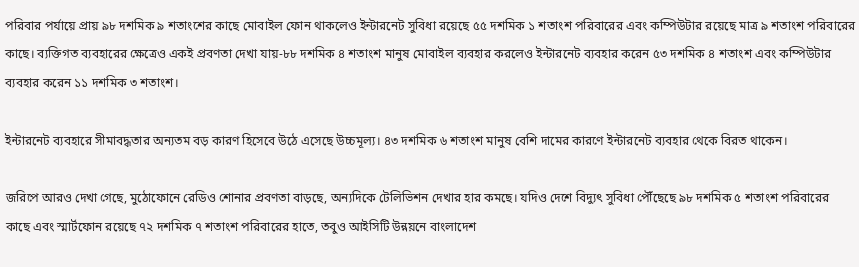পরিবার পর্যায়ে প্রায় ৯৮ দশমিক ৯ শতাংশের কাছে মোবাইল ফোন থাকলেও ইন্টারনেট সুবিধা রয়েছে ৫৫ দশমিক ১ শতাংশ পরিবারের এবং কম্পিউটার রয়েছে মাত্র ৯ শতাংশ পরিবারের কাছে। ব্যক্তিগত ব্যবহারের ক্ষেত্রেও একই প্রবণতা দেখা যায়-৮৮ দশমিক ৪ শতাংশ মানুষ মোবাইল ব্যবহার করলেও ইন্টারনেট ব্যবহার করেন ৫৩ দশমিক ৪ শতাংশ এবং কম্পিউটার ব্যবহার করেন ১১ দশমিক ৩ শতাংশ।

ইন্টারনেট ব্যবহারে সীমাবদ্ধতার অন্যতম বড় কারণ হিসেবে উঠে এসেছে উচ্চমূল্য। ৪৩ দশমিক ৬ শতাংশ মানুষ বেশি দামের কারণে ইন্টারনেট ব্যবহার থেকে বিরত থাকেন।

জরিপে আরও দেখা গেছে, মুঠোফোনে রেডিও শোনার প্রবণতা বাড়ছে, অন্যদিকে টেলিভিশন দেখার হার কমছে। যদিও দেশে বিদ্যুৎ সুবিধা পৌঁছেছে ৯৮ দশমিক ৫ শতাংশ পরিবারের কাছে এবং স্মার্টফোন রয়েছে ৭২ দশমিক ৭ শতাংশ পরিবারের হাতে, তবুও আইসিটি উন্নয়নে বাংলাদেশ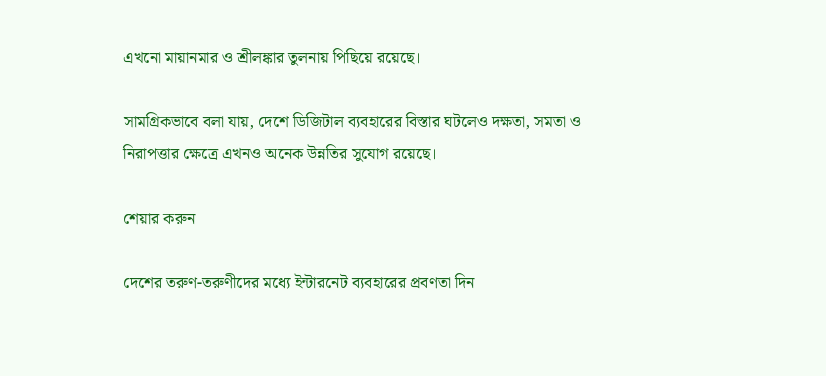এখনো মায়ানমার ও শ্রীলঙ্কার তুলনায় পিছিয়ে রয়েছে।

সামগ্রিকভাবে বলা যায়, দেশে ডিজিটাল ব্যবহারের বিস্তার ঘটলেও দক্ষতা, সমতা ও নিরাপত্তার ক্ষেত্রে এখনও অনেক উন্নতির সুযোগ রয়েছে।

শেয়ার করুন

দেশের তরুণ-তরুণীদের মধ্যে ইন্টারনেট ব্যবহারের প্রবণতা দিন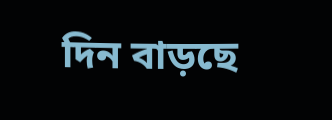দিন বাড়ছে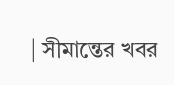| সীমান্তের খবর